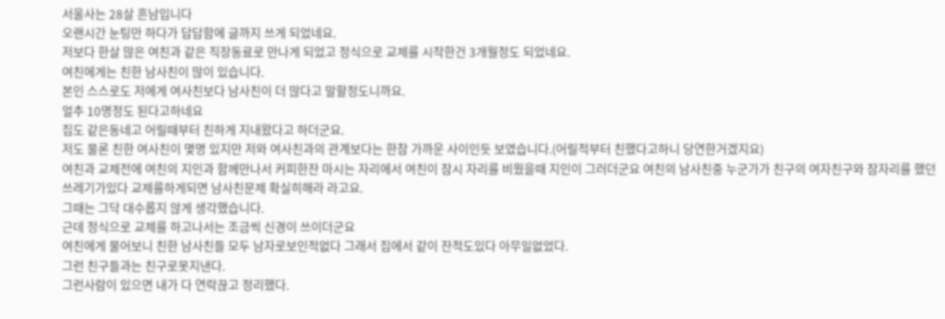서울사는 28살 흔남입니다
오랜시간 눈팅만 하다가 답답함에 글까지 쓰게 되었네요.
저보다 한살 많은 여친과 같은 직장동료로 만나게 되었고 정식으로 교제를 시작한건 3개월정도 되었네요.
여친에게는 친한 남사친이 많이 있습니다.
본인 스스로도 저에게 여사친보다 남사친이 더 많다고 말할정도니까요.
얼추 10명정도 된다고하네요
집도 같은동네고 어릴때부터 친하게 지내왔다고 하더군요.
저도 물론 친한 여사친이 몇명 있지만 저와 여사친과의 관계보다는 한참 가까운 사이인듯 보였습니다.(어릴적부터 친했다고하니 당연한거겠지요)
여친과 교제전에 여친의 지인과 함께만나서 커피한잔 마시는 자리에서 여친이 잠시 자리를 비웠을때 지인이 그러더군요 여친의 남사친중 누군가가 친구의 여자친구와 잠자리를 했던 쓰레기가있다 교제를하게되면 남사친문제 확실히해라 라고요.
그때는 그닥 대수롭지 않게 생각했습니다.
근데 정식으로 교제를 하고나서는 조금씩 신경이 쓰이더군요
여친에게 물어보니 친한 남사친들 모두 남자로보인적없다 그래서 집에서 같이 잔적도있다 아무일없었다.
그런 친구들과는 친구로못지낸다.
그런사람이 있으면 내가 다 연락끊고 정리했다.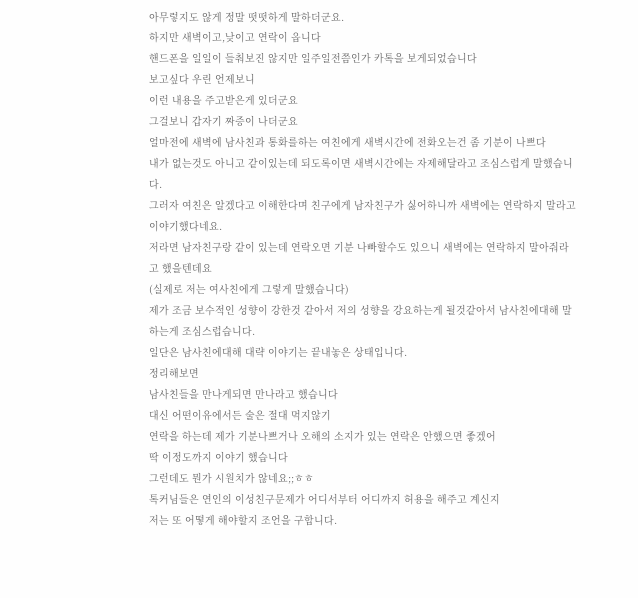아무렇지도 않게 정말 떳떳하게 말하더군요.
하지만 새벽이고,낮이고 연락이 옵니다
핸드폰을 일일이 들춰보진 않지만 일주일전쯤인가 카톡을 보게되었습니다
보고싶다 우린 언제보니
이런 내용을 주고받은게 있더군요
그걸보니 갑자기 짜증이 나더군요
얼마전에 새벽에 남사친과 통화를하는 여친에게 새벽시간에 전화오는건 좀 기분이 나쁘다
내가 없는것도 아니고 같이있는데 되도록이면 새벽시간에는 자제해달라고 조심스럽게 말했습니다.
그러자 여친은 알겠다고 이해한다며 친구에게 남자친구가 싫어하니까 새벽에는 연락하지 말라고 이야기했다네요.
저라면 남자친구랑 같이 있는데 연락오면 기분 나빠할수도 있으니 새벽에는 연락하지 말아줘라고 했을텐데요
(실제로 저는 여사친에게 그렇게 말했습니다)
제가 조금 보수적인 성향이 강한것 같아서 저의 성향을 강요하는게 될것같아서 남사친에대해 말하는게 조심스럽습니다.
일단은 남사친에대해 대략 이야기는 끝내놓은 상태입니다.
정리해보면
남사친들을 만나게되면 만나라고 했습니다
대신 어떤이유에서든 술은 절대 먹지않기
연락을 하는데 제가 기분나쁘거나 오해의 소지가 있는 연락은 안했으면 좋겠어
딱 이정도까지 이야기 했습니다
그런데도 뭔가 시원치가 않네요;;ㅎㅎ
톡커님들은 연인의 이성친구문제가 어디서부터 어디까지 허용을 해주고 계신지
저는 또 어떻게 해야할지 조언을 구합니다.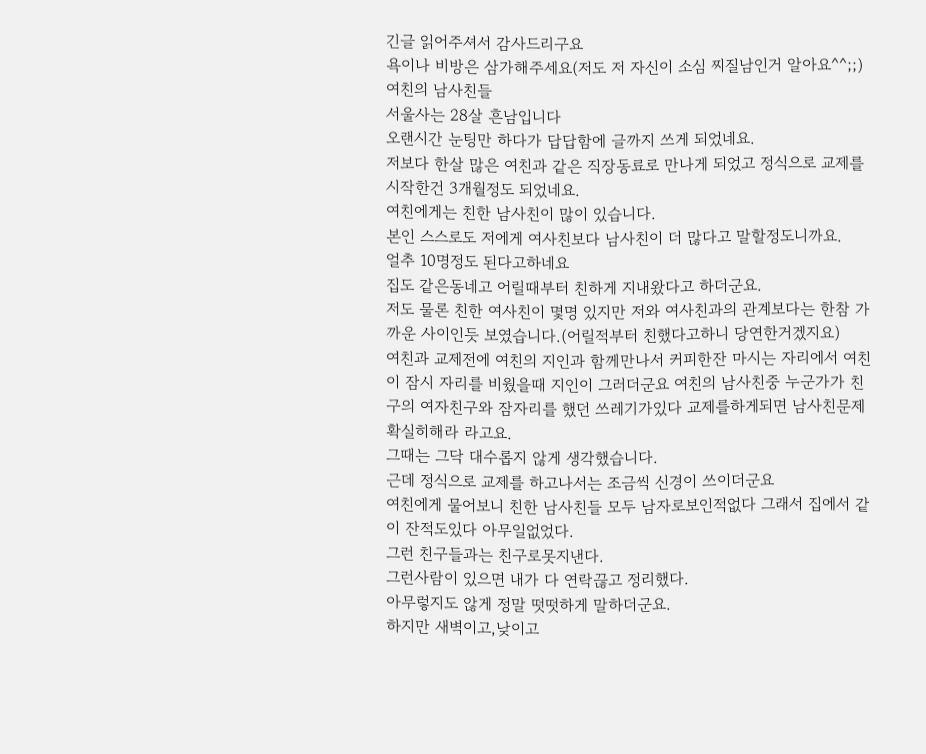긴글 읽어주셔서 감사드리구요
욕이나 비방은 삼가해주세요(저도 저 자신이 소심 찌질남인거 알아요^^;;)
여친의 남사친들
서울사는 28살 흔남입니다
오랜시간 눈팅만 하다가 답답함에 글까지 쓰게 되었네요.
저보다 한살 많은 여친과 같은 직장동료로 만나게 되었고 정식으로 교제를 시작한건 3개월정도 되었네요.
여친에게는 친한 남사친이 많이 있습니다.
본인 스스로도 저에게 여사친보다 남사친이 더 많다고 말할정도니까요.
얼추 10명정도 된다고하네요
집도 같은동네고 어릴때부터 친하게 지내왔다고 하더군요.
저도 물론 친한 여사친이 몇명 있지만 저와 여사친과의 관계보다는 한참 가까운 사이인듯 보였습니다.(어릴적부터 친했다고하니 당연한거겠지요)
여친과 교제전에 여친의 지인과 함께만나서 커피한잔 마시는 자리에서 여친이 잠시 자리를 비웠을때 지인이 그러더군요 여친의 남사친중 누군가가 친구의 여자친구와 잠자리를 했던 쓰레기가있다 교제를하게되면 남사친문제 확실히해라 라고요.
그때는 그닥 대수롭지 않게 생각했습니다.
근데 정식으로 교제를 하고나서는 조금씩 신경이 쓰이더군요
여친에게 물어보니 친한 남사친들 모두 남자로보인적없다 그래서 집에서 같이 잔적도있다 아무일없었다.
그런 친구들과는 친구로못지낸다.
그런사람이 있으면 내가 다 연락끊고 정리했다.
아무렇지도 않게 정말 떳떳하게 말하더군요.
하지만 새벽이고,낮이고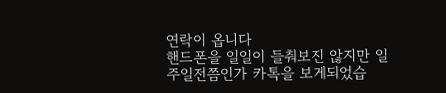연락이 옵니다
핸드폰을 일일이 들춰보진 않지만 일주일전쯤인가 카톡을 보게되었습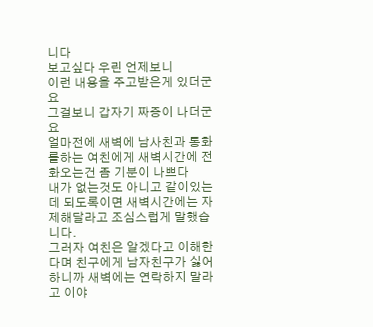니다
보고싶다 우린 언제보니
이런 내용을 주고받은게 있더군요
그걸보니 갑자기 짜증이 나더군요
얼마전에 새벽에 남사친과 통화를하는 여친에게 새벽시간에 전화오는건 좀 기분이 나쁘다
내가 없는것도 아니고 같이있는데 되도록이면 새벽시간에는 자제해달라고 조심스럽게 말했습니다.
그러자 여친은 알겠다고 이해한다며 친구에게 남자친구가 싫어하니까 새벽에는 연락하지 말라고 이야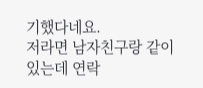기했다네요.
저라면 남자친구랑 같이 있는데 연락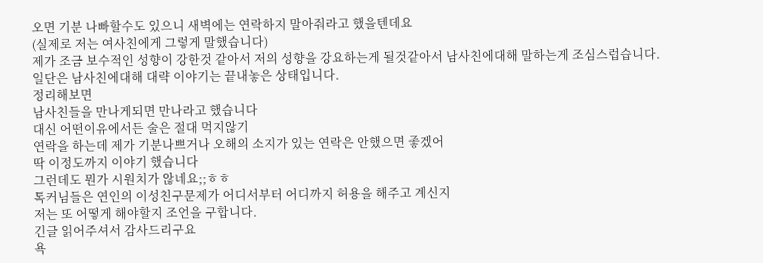오면 기분 나빠할수도 있으니 새벽에는 연락하지 말아줘라고 했을텐데요
(실제로 저는 여사친에게 그렇게 말했습니다)
제가 조금 보수적인 성향이 강한것 같아서 저의 성향을 강요하는게 될것같아서 남사친에대해 말하는게 조심스럽습니다.
일단은 남사친에대해 대략 이야기는 끝내놓은 상태입니다.
정리해보면
남사친들을 만나게되면 만나라고 했습니다
대신 어떤이유에서든 술은 절대 먹지않기
연락을 하는데 제가 기분나쁘거나 오해의 소지가 있는 연락은 안했으면 좋겠어
딱 이정도까지 이야기 했습니다
그런데도 뭔가 시원치가 않네요;;ㅎㅎ
톡커님들은 연인의 이성친구문제가 어디서부터 어디까지 허용을 해주고 계신지
저는 또 어떻게 해야할지 조언을 구합니다.
긴글 읽어주셔서 감사드리구요
욕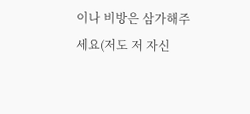이나 비방은 삼가해주세요(저도 저 자신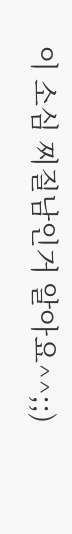이 소심 찌질남인거 알아요^^;;)